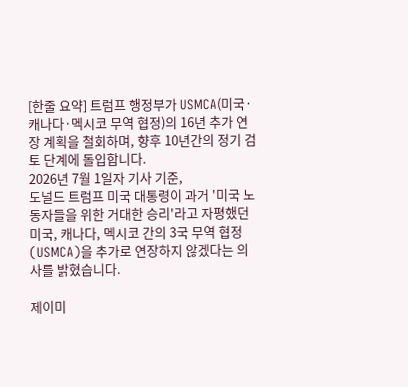[한줄 요약] 트럼프 행정부가 USMCA(미국·캐나다·멕시코 무역 협정)의 16년 추가 연장 계획을 철회하며, 향후 10년간의 정기 검토 단계에 돌입합니다.
2026년 7월 1일자 기사 기준,
도널드 트럼프 미국 대통령이 과거 '미국 노동자들을 위한 거대한 승리'라고 자평했던 미국, 캐나다, 멕시코 간의 3국 무역 협정(USMCA)을 추가로 연장하지 않겠다는 의사를 밝혔습니다.

제이미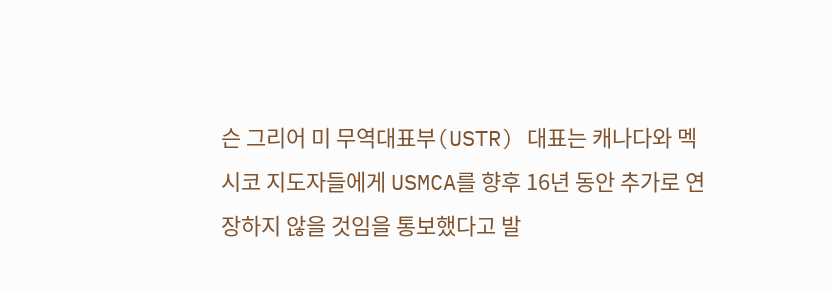슨 그리어 미 무역대표부(USTR) 대표는 캐나다와 멕시코 지도자들에게 USMCA를 향후 16년 동안 추가로 연장하지 않을 것임을 통보했다고 발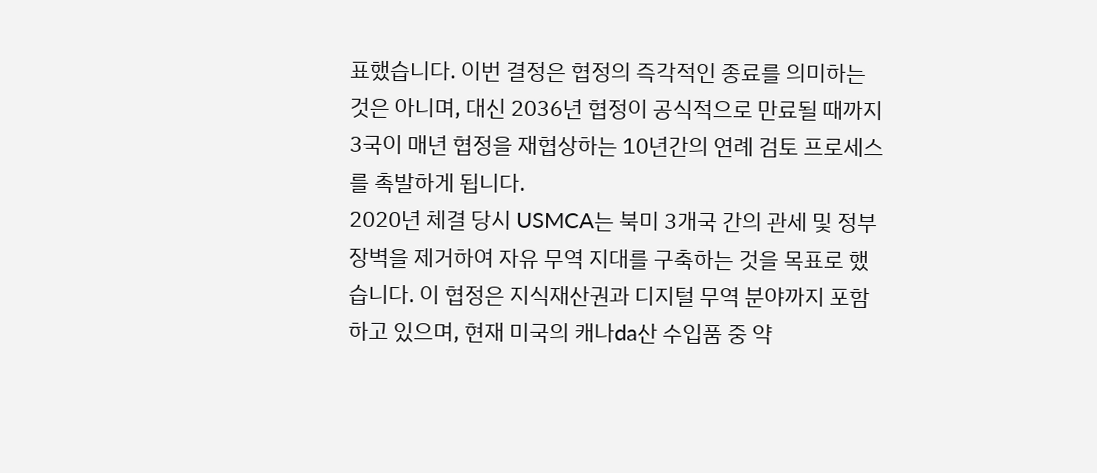표했습니다. 이번 결정은 협정의 즉각적인 종료를 의미하는 것은 아니며, 대신 2036년 협정이 공식적으로 만료될 때까지 3국이 매년 협정을 재협상하는 10년간의 연례 검토 프로세스를 촉발하게 됩니다.
2020년 체결 당시 USMCA는 북미 3개국 간의 관세 및 정부 장벽을 제거하여 자유 무역 지대를 구축하는 것을 목표로 했습니다. 이 협정은 지식재산권과 디지털 무역 분야까지 포함하고 있으며, 현재 미국의 캐나da산 수입품 중 약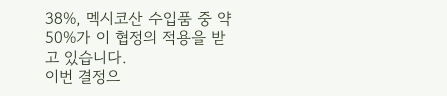38%, 멕시코산 수입품 중 약 50%가 이 협정의 적용을 받고 있습니다.
이번 결정으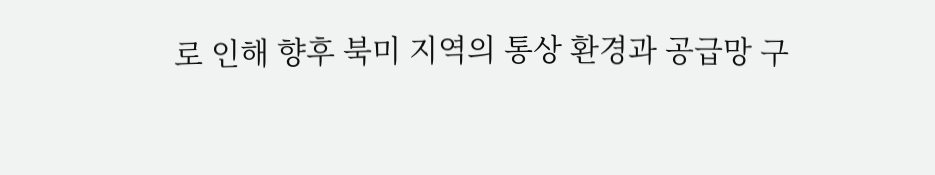로 인해 향후 북미 지역의 통상 환경과 공급망 구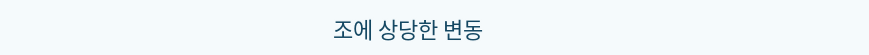조에 상당한 변동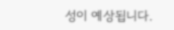성이 예상됩니다.